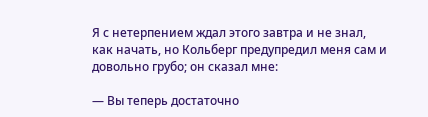Я с нетерпением ждал этого завтра и не знал, как начать, но Кольберг предупредил меня сам и довольно грубо; он сказал мне:

— Вы теперь достаточно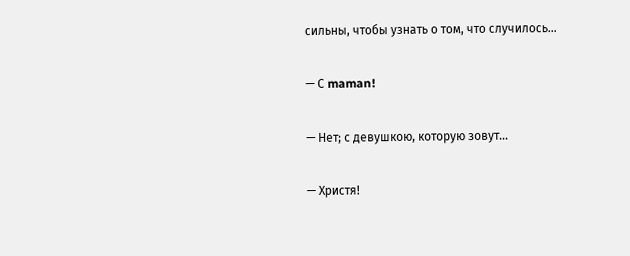сильны, чтобы узнать о том, что случилось…

— С maman!

— Нет; с девушкою, которую зовут…

— Христя!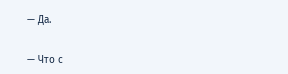— Да.

— Что с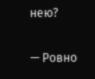нею?

— Ровно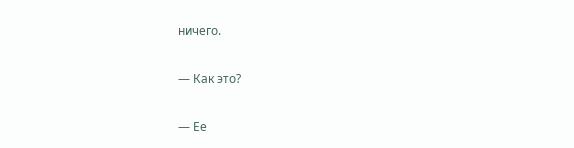ничего.

— Как это?

— Ее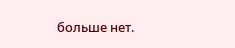больше нет.